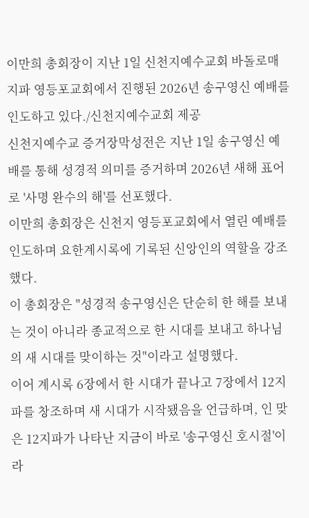이만희 총회장이 지난 1일 신천지예수교회 바돌로매지파 영등포교회에서 진행된 2026년 송구영신 예배를 인도하고 있다./신천지예수교회 제공
신천지예수교 증거장막성전은 지난 1일 송구영신 예배를 통해 성경적 의미를 증거하며 2026년 새해 표어로 '사명 완수의 해'를 선포했다.
이만희 총회장은 신천지 영등포교회에서 열린 예배를 인도하며 요한계시록에 기록된 신앙인의 역할을 강조했다.
이 총회장은 "성경적 송구영신은 단순히 한 해를 보내는 것이 아니라 종교적으로 한 시대를 보내고 하나님의 새 시대를 맞이하는 것"이라고 설명했다.
이어 계시록 6장에서 한 시대가 끝나고 7장에서 12지파를 창조하며 새 시대가 시작됐음을 언급하며, 인 맞은 12지파가 나타난 지금이 바로 '송구영신 호시절'이라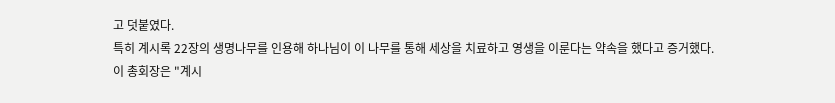고 덧붙였다.
특히 계시록 22장의 생명나무를 인용해 하나님이 이 나무를 통해 세상을 치료하고 영생을 이룬다는 약속을 했다고 증거했다.
이 총회장은 "계시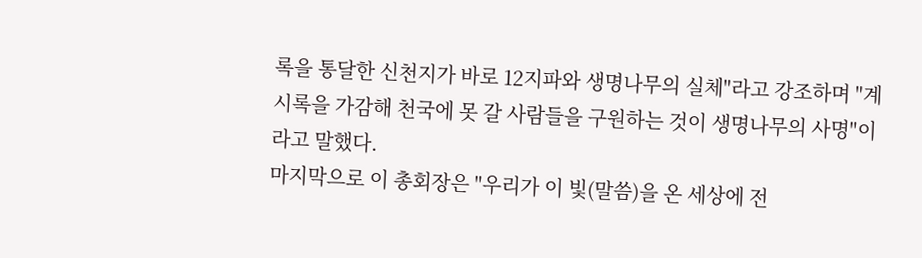록을 통달한 신천지가 바로 12지파와 생명나무의 실체"라고 강조하며 "계시록을 가감해 천국에 못 갈 사람들을 구원하는 것이 생명나무의 사명"이라고 말했다.
마지막으로 이 총회장은 "우리가 이 빛(말씀)을 온 세상에 전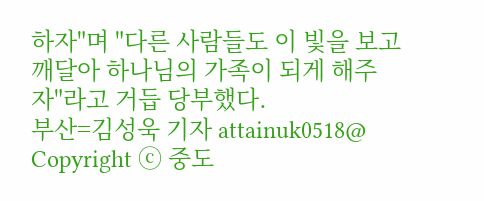하자"며 "다른 사람들도 이 빛을 보고 깨달아 하나님의 가족이 되게 해주자"라고 거듭 당부했다.
부산=김성욱 기자 attainuk0518@
Copyright ⓒ 중도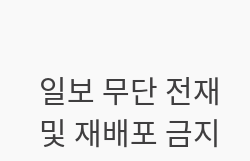일보 무단 전재 및 재배포 금지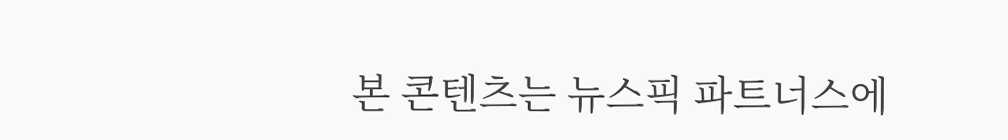본 콘텐츠는 뉴스픽 파트너스에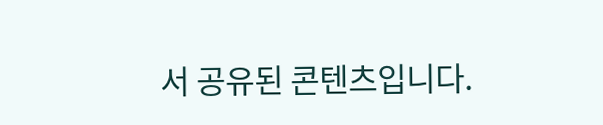서 공유된 콘텐츠입니다.